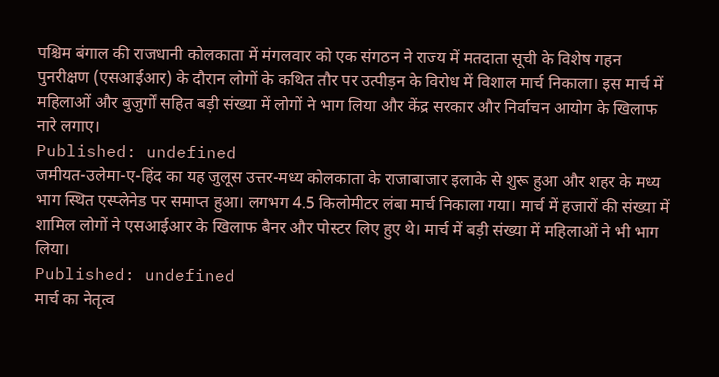पश्चिम बंगाल की राजधानी कोलकाता में मंगलवार को एक संगठन ने राज्य में मतदाता सूची के विशेष गहन पुनरीक्षण (एसआईआर) के दौरान लोगों के कथित तौर पर उत्पीड़न के विरोध में विशाल मार्च निकाला। इस मार्च में महिलाओं और बुजुर्गों सहित बड़ी संख्या में लोगों ने भाग लिया और केंद्र सरकार और निर्वाचन आयोग के खिलाफ नारे लगाए।
Published: undefined
जमीयत-उलेमा-ए-हिंद का यह जुलूस उत्तर-मध्य कोलकाता के राजाबाजार इलाके से शुरू हुआ और शहर के मध्य भाग स्थित एस्प्लेनेड पर समाप्त हुआ। लगभग 4.5 किलोमीटर लंबा मार्च निकाला गया। मार्च में हजारों की संख्या में शामिल लोगों ने एसआईआर के खिलाफ बैनर और पोस्टर लिए हुए थे। मार्च में बड़ी संख्या में महिलाओं ने भी भाग लिया।
Published: undefined
मार्च का नेतृत्व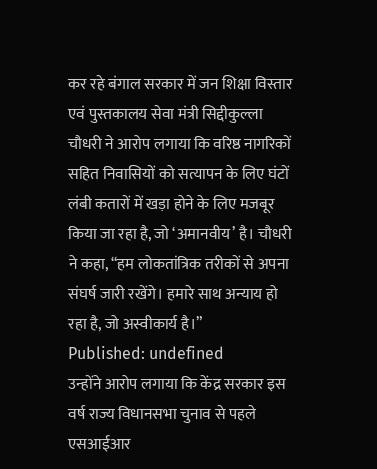कर रहे बंगाल सरकार में जन शिक्षा विस्तार एवं पुस्तकालय सेवा मंत्री सिद्दीकुल्ला चौधरी ने आरोप लगाया कि वरिष्ठ नागरिकों सहित निवासियों को सत्यापन के लिए घंटों लंबी कतारों में खड़ा होने के लिए मजबूर किया जा रहा है, जो ‘अमानवीय’ है। चौधरी ने कहा, “हम लोकतांत्रिक तरीकों से अपना संघर्ष जारी रखेंगे। हमारे साथ अन्याय हो रहा है, जो अस्वीकार्य है।”
Published: undefined
उन्होंने आरोप लगाया कि केंद्र सरकार इस वर्ष राज्य विधानसभा चुनाव से पहले एसआईआर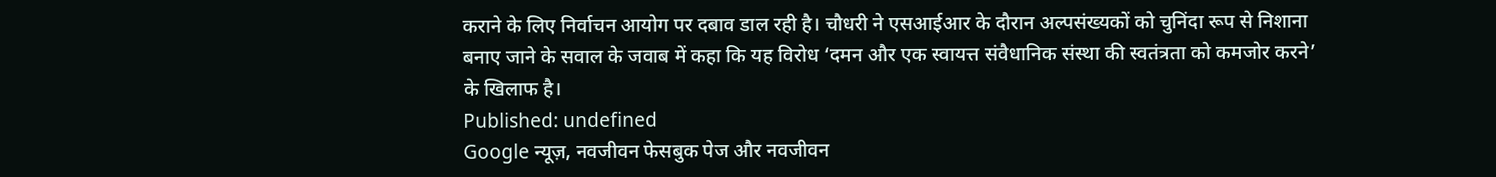कराने के लिए निर्वाचन आयोग पर दबाव डाल रही है। चौधरी ने एसआईआर के दौरान अल्पसंख्यकों को चुनिंदा रूप से निशाना बनाए जाने के सवाल के जवाब में कहा कि यह विरोध ‘दमन और एक स्वायत्त संवैधानिक संस्था की स्वतंत्रता को कमजोर करने’ के खिलाफ है।
Published: undefined
Google न्यूज़, नवजीवन फेसबुक पेज और नवजीवन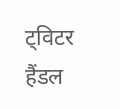ट्विटर हैंडल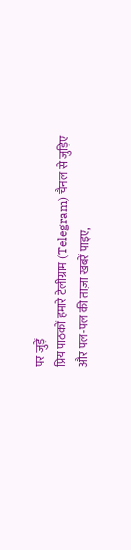पर जुड़ें
प्रिय पाठकों हमारे टेलीग्राम (Telegram) चैनल से जुड़िए और पल-पल की ताज़ा खबरें पाइए,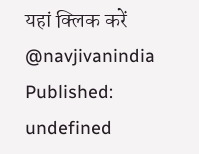यहां क्लिक करें @navjivanindia
Published: undefined